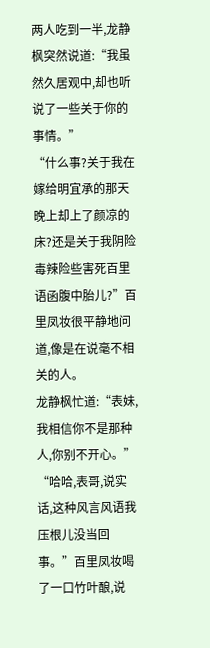两人吃到一半,龙静枫突然说道:“我虽然久居观中,却也听说了一些关于你的事情。”
“什么事?关于我在嫁给明宜承的那天晚上却上了颜凉的床?还是关于我阴险毒辣险些害死百里语函腹中胎儿?”百里凤妆很平静地问道,像是在说毫不相关的人。
龙静枫忙道:“表妹,我相信你不是那种人,你别不开心。”
“哈哈,表哥,说实话,这种风言风语我压根儿没当回事。”百里凤妆喝了一口竹叶酿,说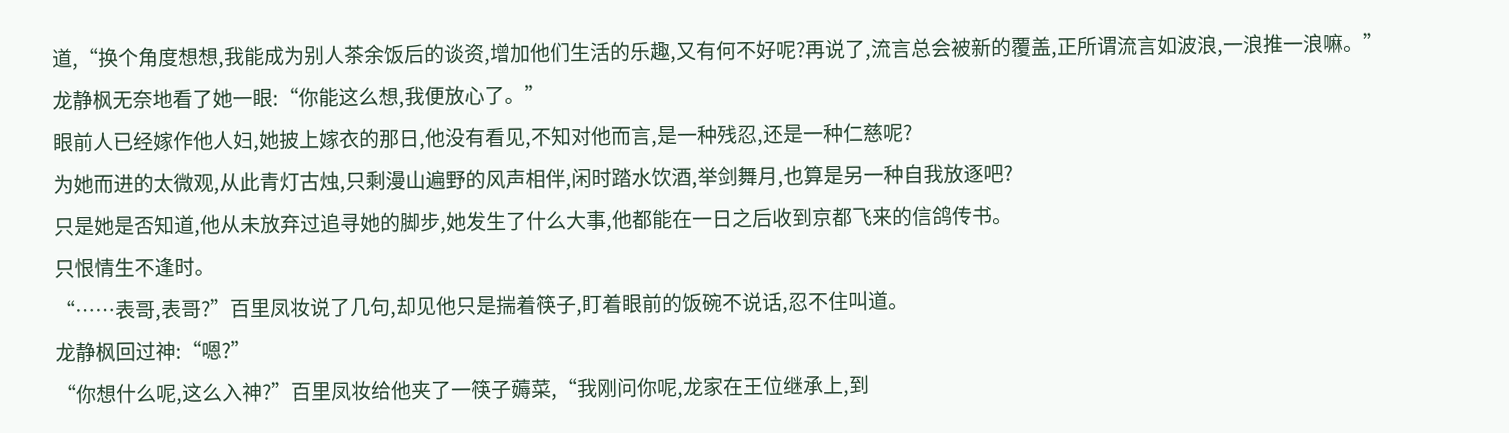道,“换个角度想想,我能成为别人茶余饭后的谈资,增加他们生活的乐趣,又有何不好呢?再说了,流言总会被新的覆盖,正所谓流言如波浪,一浪推一浪嘛。”
龙静枫无奈地看了她一眼:“你能这么想,我便放心了。”
眼前人已经嫁作他人妇,她披上嫁衣的那日,他没有看见,不知对他而言,是一种残忍,还是一种仁慈呢?
为她而进的太微观,从此青灯古烛,只剩漫山遍野的风声相伴,闲时踏水饮酒,举剑舞月,也算是另一种自我放逐吧?
只是她是否知道,他从未放弃过追寻她的脚步,她发生了什么大事,他都能在一日之后收到京都飞来的信鸽传书。
只恨情生不逢时。
“……表哥,表哥?”百里凤妆说了几句,却见他只是揣着筷子,盯着眼前的饭碗不说话,忍不住叫道。
龙静枫回过神:“嗯?”
“你想什么呢,这么入神?”百里凤妆给他夹了一筷子薅菜,“我刚问你呢,龙家在王位继承上,到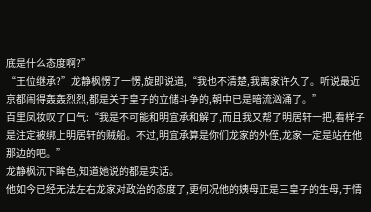底是什么态度啊?”
“王位继承?”龙静枫愣了一愣,旋即说道,“我也不清楚,我离家许久了。听说最近京都闹得轰轰烈烈,都是关于皇子的立储斗争的,朝中已是暗流汹涌了。”
百里凤妆叹了口气:“我是不可能和明宜承和解了,而且我又帮了明居轩一把,看样子是注定被绑上明居轩的贼船。不过,明宜承算是你们龙家的外侄,龙家一定是站在他那边的吧。”
龙静枫沉下眸色,知道她说的都是实话。
他如今已经无法左右龙家对政治的态度了,更何况他的姨母正是三皇子的生母,于情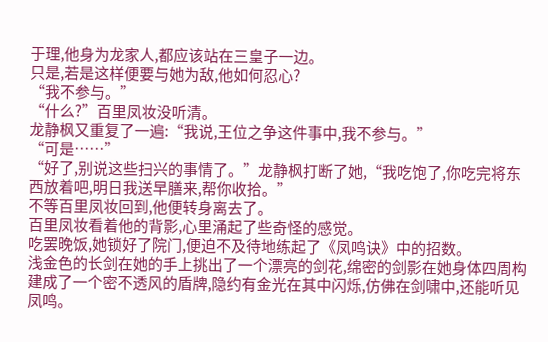于理,他身为龙家人,都应该站在三皇子一边。
只是,若是这样便要与她为敌,他如何忍心?
“我不参与。”
“什么?”百里凤妆没听清。
龙静枫又重复了一遍:“我说,王位之争这件事中,我不参与。”
“可是……”
“好了,别说这些扫兴的事情了。”龙静枫打断了她,“我吃饱了,你吃完将东西放着吧,明日我送早膳来,帮你收拾。”
不等百里凤妆回到,他便转身离去了。
百里凤妆看着他的背影,心里涌起了些奇怪的感觉。
吃罢晚饭,她锁好了院门,便迫不及待地练起了《凤鸣诀》中的招数。
浅金色的长剑在她的手上挑出了一个漂亮的剑花,绵密的剑影在她身体四周构建成了一个密不透风的盾牌,隐约有金光在其中闪烁,仿佛在剑啸中,还能听见凤鸣。